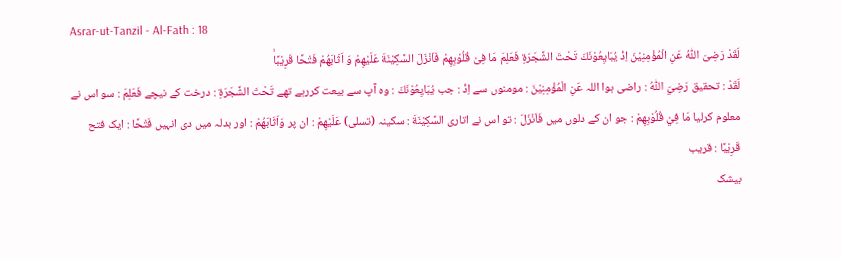Asrar-ut-Tanzil - Al-Fath : 18
لَقَدْ رَضِیَ اللّٰهُ عَنِ الْمُؤْمِنِیْنَ اِذْ یُبَایِعُوْنَكَ تَحْتَ الشَّجَرَةِ فَعَلِمَ مَا فِیْ قُلُوْبِهِمْ فَاَنْزَلَ السَّكِیْنَةَ عَلَیْهِمْ وَ اَثَابَهُمْ فَتْحًا قَرِیْبًاۙ
لَقَدْ : تحقیق رَضِيَ اللّٰهُ : راضی ہوا اللہ عَنِ الْمُؤْمِنِيْنَ : مومنوں سے اِذْ : جب يُبَايِعُوْنَكَ : وہ آپ سے بیعت کررہے تھے تَحْتَ الشَّجَرَةِ : درخت کے نیچے فَعَلِمَ : سو اس نے معلوم کرلیا مَا فِيْ قُلُوْبِهِمْ : جو ان کے دلوں میں فَاَنْزَلَ : تو اس نے اتاری السَّكِيْنَةَ : سکینہ (تسلی) عَلَيْهِمْ : ان پر وَاَثَابَهُمْ : اور بدلہ میں دی انہیں فَتْحًا : ایک فتح قَرِيْبًا : قریب
بیشک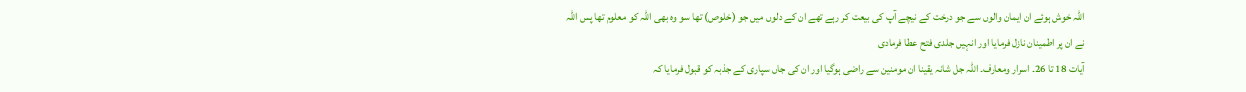اللہ خوش ہوئے ان ایمان والوں سے جو درخت کے نیچے آپ کی بیعت کر رہے تھے ان کے دلوں میں جو (خلوص) تھا سو وہ بھی اللہ کو معلوم تھا پس اللہ نے ان پر اطمینان نازل فرمایا اور انہیں جلدی فتح عطا فرمادی
آیات 18 تا 26۔ اسرار ومعارف۔ اللہ جل شانہ یقینا ان مومنین سے راضی ہوگیا اور ان کی جاں سپاری کے جذبہ کو قبول فرمایا کہ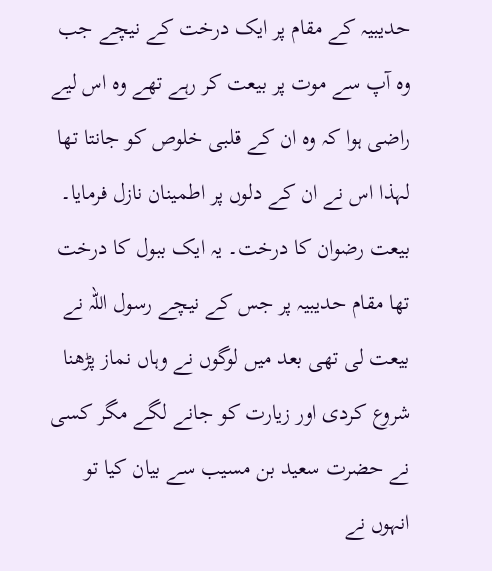حدیبیہ کے مقام پر ایک درخت کے نیچے جب وہ آپ سے موت پر بیعت کر رہے تھے وہ اس لیے راضی ہوا کہ وہ ان کے قلبی خلوص کو جانتا تھا لہذا اس نے ان کے دلوں پر اطمینان نازل فرمایا۔ بیعت رضوان کا درخت۔ یہ ایک ببول کا درخت تھا مقام حدیبیہ پر جس کے نیچے رسول اللہ نے بیعت لی تھی بعد میں لوگوں نے وہاں نماز پڑھنا شروع کردی اور زیارت کو جانے لگے مگر کسی نے حضرت سعید بن مسیب سے بیان کیا تو انہوں نے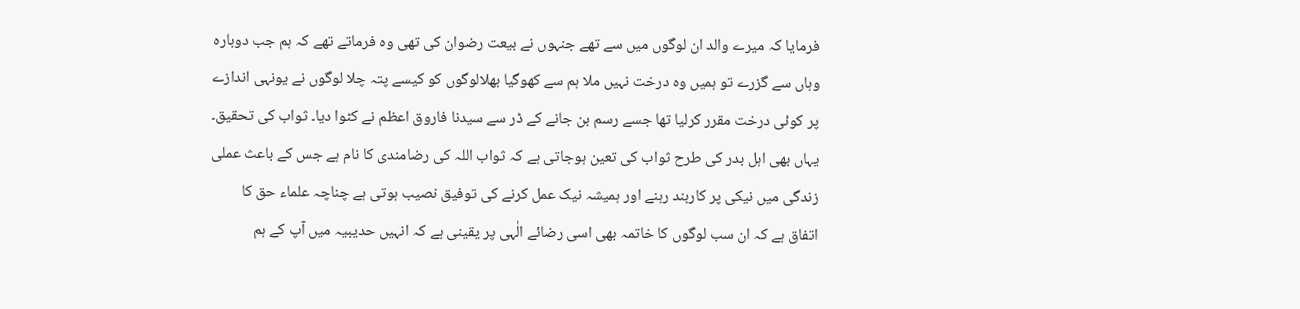فرمایا کہ میرے والد ان لوگوں میں سے تھے جنہوں نے بیعت رضوان کی تھی وہ فرماتے تھے کہ ہم جب دوبارہ وہاں سے گزرے تو ہمیں وہ درخت نہیں ملا ہم سے کھوگیا بھلالوگوں کو کیسے پتہ چلا لوگوں نے یونہی اندازے پر کوئی درخت مقرر کرلیا تھا جسے رسم بن جانے کے ڈر سے سیدنا فاروق اعظم نے کٹوا دیا۔ ثواب کی تحقیق۔ یہاں بھی اہل بدر کی طرح ثواب کی تعین ہوجاتی ہے کہ ثواب اللہ کی رضامندی کا نام ہے جس کے باعث عملی زندگی میں نیکی پر کاربند رہنے اور ہمیشہ نیک عمل کرنے کی توفیق نصیب ہوتی ہے چناچہ علماء حق کا اتفاق ہے کہ ان سب لوگوں کا خاتمہ بھی اسی رضائے الٰہی پر یقینی ہے کہ انہیں حدیبیہ میں آپ کے ہم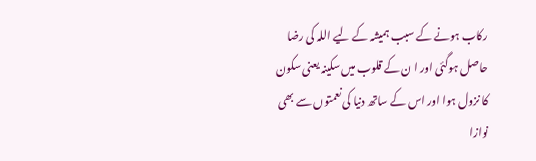رکاب ہونے کے سبب ہمیشہ کے لیے اللہ کی رضا حاصل ہوگئی اور ا ن کے قلوب میں سکینہ یعنی سکون کا نزول ہوا اور اس کے ساتھ دنیا کی نعمتوں سے بھی نوازا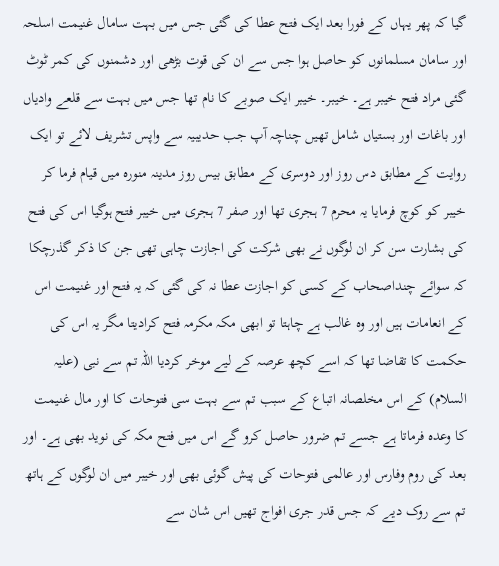گیا کہ پھر یہاں کے فورا بعد ایک فتح عطا کی گئی جس میں بہت سامال غنیمت اسلحہ اور سامان مسلمانوں کو حاصل ہوا جس سے ان کی قوت بڑھی اور دشمنوں کی کمر ٹوٹ گئی مراد فتح خیبر ہے۔ خیبر۔ خیبر ایک صوبے کا نام تھا جس میں بہت سے قلعے وادیاں اور باغات اور بستیاں شامل تھیں چناچہ آپ جب حدیبیہ سے واپس تشریف لائے تو ایک روایت کے مطابق دس روز اور دوسری کے مطابق بیس روز مدینہ منورہ میں قیام فرما کر خیبر کو کوچ فرمایا یہ محرم 7 ہجری تھا اور صفر 7 ہجری میں خیبر فتح ہوگیا اس کی فتح کی بشارت سن کر ان لوگوں نے بھی شرکت کی اجازت چاہی تھی جن کا ذکر گذرچکا کہ سوائے چنداصحاب کے کسی کو اجازت عطا نہ کی گئی کہ یہ فتح اور غنیمت اس کے انعامات ہیں اور وہ غالب ہے چاہتا تو ابھی مکہ مکرمہ فتح کرادیتا مگر یہ اس کی حکمت کا تقاضا تھا کہ اسے کچھ عرصہ کے لیے موخر کردیا اللہ تم سے نبی (علیہ السلام) کے اس مخلصانہ اتباع کے سبب تم سے بہت سی فتوحات کا اور مال غنیمت کا وعدہ فرماتا ہے جسے تم ضرور حاصل کرو گے اس میں فتح مکہ کی نوید بھی ہے۔ اور بعد کی روم وفارس اور عالمی فتوحات کی پیش گوئی بھی اور خیبر میں ان لوگوں کے ہاتھ تم سے روک دیے کہ جس قدر جری افواج تھیں اس شان سے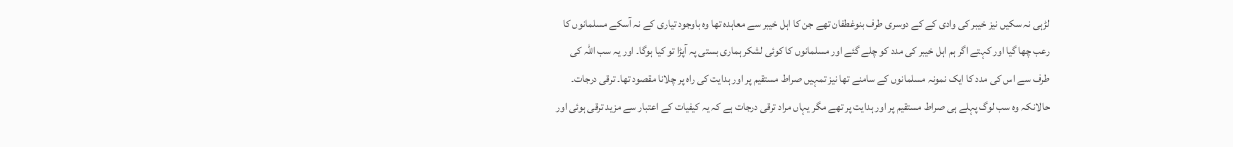لڑہی نہ سکیں نیز خیبر کی وادی کے کے دوسری طرف بنوغطفان تھے جن کا اہل خیبر سے معاہدہ تھا وہ باوجود تیاری کے نہ آسکے مسلمانوں کا رعب چھا گیا اور کہتے اگر ہم اہل خیبر کی مدد کو چلے گئے اور مسلمانوں کا کوئی لشکر ہماری بستی پہ آپڑا تو کیا ہوگا۔ اور یہ سب اللہ کی طرف سے اس کی مدد کا ایک نمونہ مسلمانوں کے سامنے تھا نیز تمہیں صراط مستقیم پر اور ہدایت کی راہ پر چلانا مقصود تھا۔ ترقی درجات۔ حالانکہ وہ سب لوگ پہلے ہی صراط مستقیم پر اور ہدایت پر تھے مگر یہاں مراد ترقی درجات ہے کہ یہ کیفیات کے اعتبار سے مزید ترقی ہوئی اور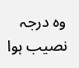وہ درجہ نصیب ہوا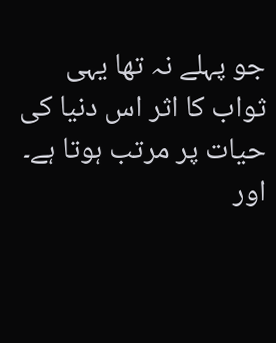جو پہلے نہ تھا یہی ثواب کا اثر اس دنیا کی حیات پر مرتب ہوتا ہے۔ اور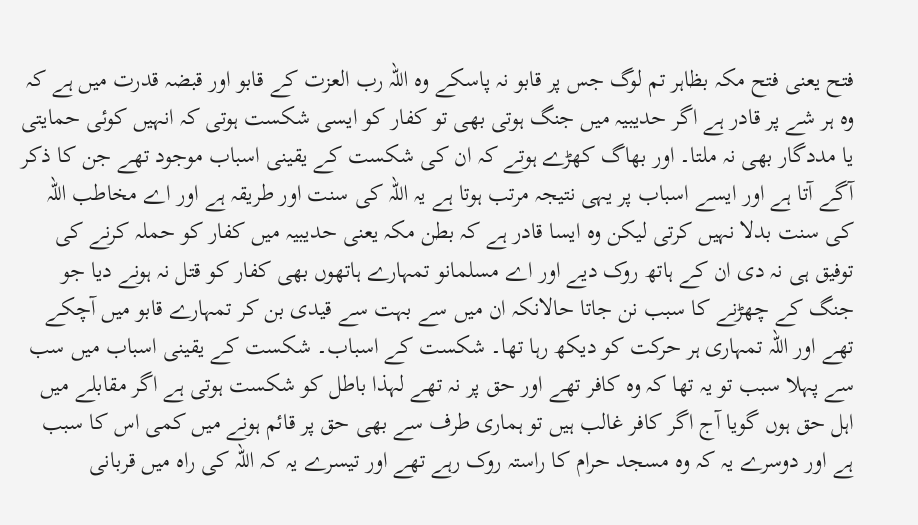فتح یعنی فتح مکہ بظاہر تم لوگ جس پر قابو نہ پاسکے وہ اللہ رب العزت کے قابو اور قبضہ قدرت میں ہے کہ وہ ہر شے پر قادر ہے اگر حدیبیہ میں جنگ ہوتی بھی تو کفار کو ایسی شکست ہوتی کہ انہیں کوئی حمایتی یا مددگار بھی نہ ملتا۔ اور بھاگ کھڑے ہوتے کہ ان کی شکست کے یقینی اسباب موجود تھے جن کا ذکر آگے آتا ہے اور ایسے اسباب پر یہی نتیجہ مرتب ہوتا ہے یہ اللہ کی سنت اور طریقہ ہے اور اے مخاطب اللہ کی سنت بدلا نہیں کرتی لیکن وہ ایسا قادر ہے کہ بطن مکہ یعنی حدیبیہ میں کفار کو حملہ کرنے کی توفیق ہی نہ دی ان کے ہاتھ روک دیے اور اے مسلمانو تمہارے ہاتھوں بھی کفار کو قتل نہ ہونے دیا جو جنگ کے چھڑنے کا سبب نن جاتا حالانکہ ان میں سے بہت سے قیدی بن کر تمہارے قابو میں آچکے تھے اور اللہ تمہاری ہر حرکت کو دیکھ رہا تھا۔ شکست کے اسباب۔ شکست کے یقینی اسباب میں سب سے پہلا سبب تو یہ تھا کہ وہ کافر تھے اور حق پر نہ تھے لہذا باطل کو شکست ہوتی ہے اگر مقابلے میں اہل حق ہوں گویا آج اگر کافر غالب ہیں تو ہماری طرف سے بھی حق پر قائم ہونے میں کمی اس کا سبب ہے اور دوسرے یہ کہ وہ مسجد حرام کا راستہ روک رہے تھے اور تیسرے یہ کہ اللہ کی راہ میں قربانی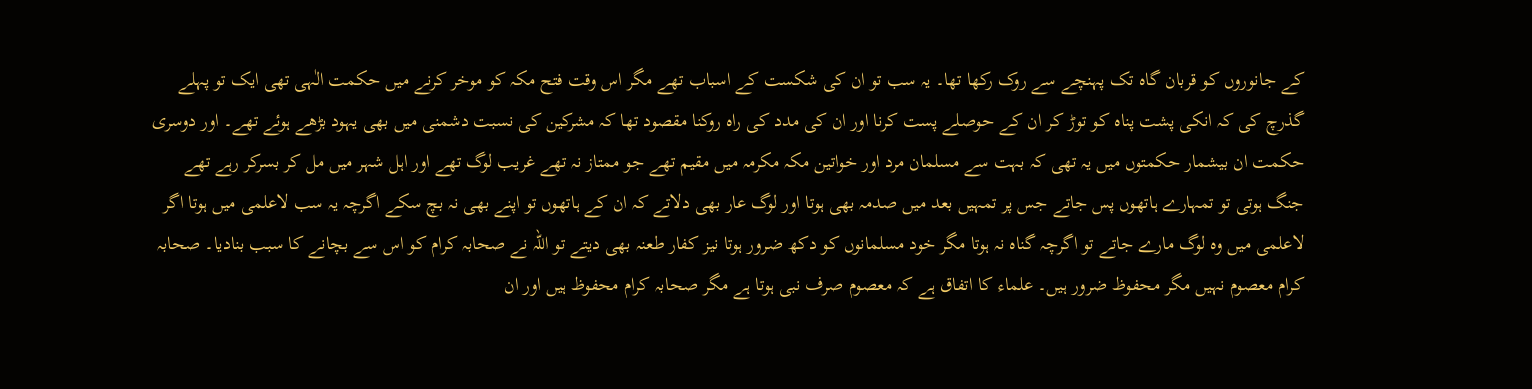کے جانوروں کو قربان گاہ تک پہنچے سے روک رکھا تھا۔ یہ سب تو ان کی شکست کے اسباب تھے مگر اس وقت فتح مکہ کو موخر کرنے میں حکمت الٰہی تھی ایک تو پہلے گذرچ کی کہ انکی پشت پناہ کو توڑ کر ان کے حوصلے پست کرنا اور ان کی مدد کی راہ روکنا مقصود تھا کہ مشرکین کی نسبت دشمنی میں بھی یہود بڑھے ہوئے تھے۔ اور دوسری حکمت ان بیشمار حکمتوں میں یہ تھی کہ بہت سے مسلمان مرد اور خواتین مکہ مکرمہ میں مقیم تھے جو ممتاز نہ تھے غریب لوگ تھے اور اہل شہر میں مل کر بسرکر رہے تھے جنگ ہوتی تو تمہارے ہاتھوں پس جاتے جس پر تمہیں بعد میں صدمہ بھی ہوتا اور لوگ عار بھی دلاتے کہ ان کے ہاتھوں تو اپنے بھی نہ بچ سکے اگرچہ یہ سب لاعلمی میں ہوتا اگر لاعلمی میں وہ لوگ مارے جاتے تو اگرچہ گناہ نہ ہوتا مگر خود مسلمانوں کو دکھ ضرور ہوتا نیز کفار طعنہ بھی دیتے تو اللہ نے صحابہ کرام کو اس سے بچانے کا سبب بنادیا۔ صحابہ کرام معصوم نہیں مگر محفوظ ضرور ہیں۔ علماء کا اتفاق ہے کہ معصوم صرف نبی ہوتا ہے مگر صحابہ کرام محفوظ ہیں اور ان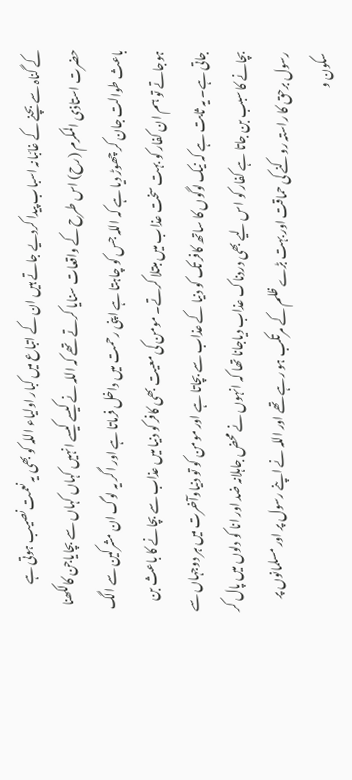کے گناہ سے بچنے کے غائبانہ اسباب پیدا کردیے جاتے ہیں ان کے اتباع میں کبار اولیاء اللہ کو بھی یہ نعمت نصیب ہوتی ہے حضرت استاذی المکرم (رح) اس طرح کے واقعات سنایا کرتے تھے کہ اللہ نے کیسے کیسے انہیں کہاں کہاں سے بچایاجن کالکھنا باعث طوالت جان کر چھوڑ دیا ہے کہ اللہ جس کو چاہتا ہے اپنی رحمت میں داخل فرماتا ہے اور اگر یہ لوگ ان مشرکین سے الگ ہوجاتے تو ہم ان کفار کو بہت سخت عذاب میں مبتلا کرتے۔ مومن کی معیت بھی کافر کو دنیا میں عذاب سے بچانے کا باعث بن جاتی ہے۔ یہ ثابت ہے کہ نیک لوگوں کا ساتھ کافر تک کو دنیا کے عذاب سے بچاتا ہے اور مومن کو تو دنیاوآخرت میں ہر دوجہاں سے بچانے کا سبب بن جاتا ہے کفار کو اس لیے بھی دردناک عذاب دیاجانا تھا کہ انہوں نے محض جاہلانہ ضد اور انا کو دلوں میں پال کر رسول برحق کا راستہ روکنے کی حماقت اور بہت بڑے ظلم کے مرتکب ہو رہے تھے اور اللہ نے اپنے رسول پر اور مسلمانوں پر سکون و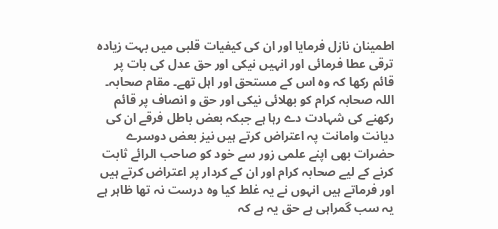اطمینان نازل فرمایا اور ان کی کیفیات قلبی میں بہت زیادہ ترقی عطا فرمائی اور انہیں نیکی اور حق عدل کی بات پر قائم رکھا کہ وہ اس کے مستحق اور اہل تھے۔ مقام صحابہ۔ اللہ صحابہ کرام کو بھلائی نیکی اور حق و انصاف پر قائم رکھنے کی شہادت دے رہا ہے جبکہ بعض باطل فرقے ان کی دیانت وامانت پہ اعتراض کرتے ہیں نیز بعض دوسرے حضرات بھی اپنے علمی زور سے خود کو صاحب الرائے ثابت کرنے کے لیے صحابہ کرام اور ان کے کردار پر اعتراض کرتے ہیں اور فرماتے ہیں انہوں نے یہ غلط کیا وہ درست نہ تھا ظاہر ہے یہ سب گمراہی ہے حق یہ ہے کہ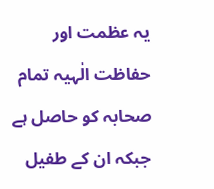یہ عظمت اور حفاظت الٰہیہ تمام صحابہ کو حاصل ہے جبکہ ان کے طفیل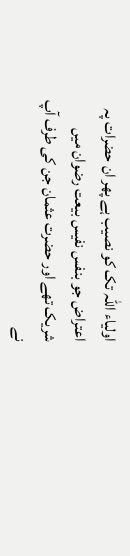اولیاء اللہ تک کو نصیب ہے پھر ان حضرات پہ اعتراض جو بنفس نفیس بیعت رضوان میں شریک تھے اور حضرت عثمان جن کی طرف آپ نے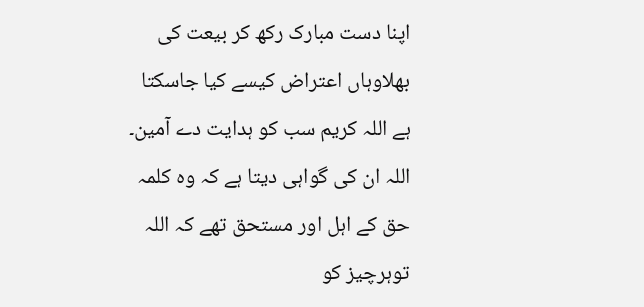اپنا دست مبارک رکھ کر بیعت کی بھلاوہاں اعتراض کیسے کیا جاسکتا ہے اللہ کریم سب کو ہدایت دے آمین۔ اللہ ان کی گواہی دیتا ہے کہ وہ کلمہ حق کے اہل اور مستحق تھے کہ اللہ توہرچیز کو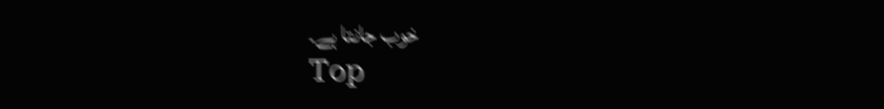خوب جانتا ہے۔
Top